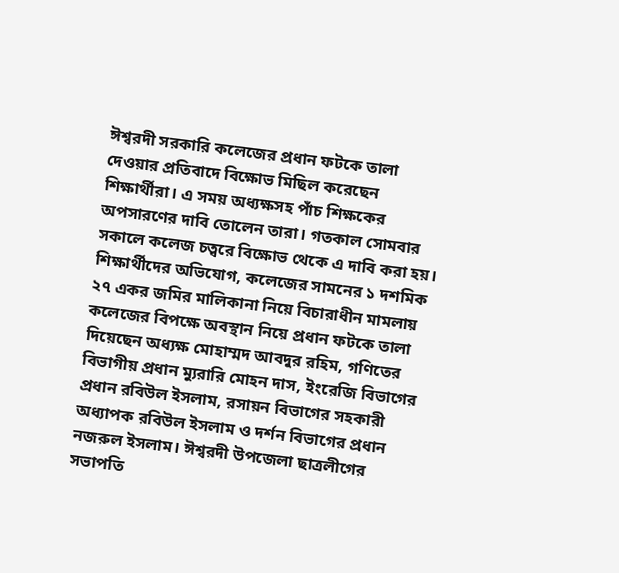ঈশ্বরদী সরকারি কলেজের প্রধান ফটকে তালা দেওয়ার প্রতিবাদে বিক্ষোভ মিছিল করেছেন শিক্ষার্থীরা। এ সময় অধ্যক্ষসহ পাঁচ শিক্ষকের অপসারণের দাবি তোলেন তারা। গতকাল সোমবার সকালে কলেজ চত্বরে বিক্ষোভ থেকে এ দাবি করা হয়।
শিক্ষার্থীদের অভিযোগ, কলেজের সামনের ১ দশমিক ২৭ একর জমির মালিকানা নিয়ে বিচারাধীন মামলায় কলেজের বিপক্ষে অবস্থান নিয়ে প্রধান ফটকে তালা দিয়েছেন অধ্যক্ষ মোহাম্মদ আবদুর রহিম, গণিতের বিভাগীয় প্রধান ম্যুরারি মোহন দাস, ইংরেজি বিভাগের প্রধান রবিউল ইসলাম, রসায়ন বিভাগের সহকারী অধ্যাপক রবিউল ইসলাম ও দর্শন বিভাগের প্রধান নজরুল ইসলাম। ঈশ্বরদী উপজেলা ছাত্রলীগের সভাপতি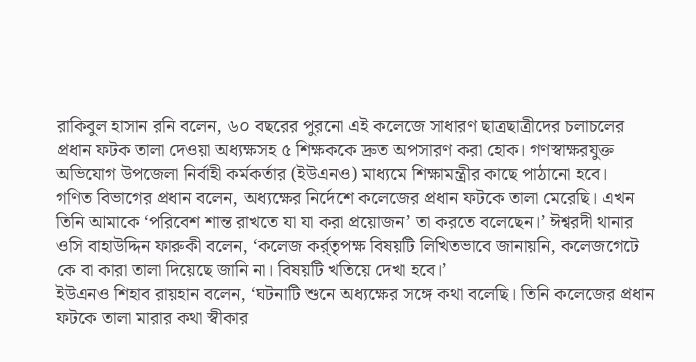রাকিবুল হাসান রনি বলেন, ৬০ বছরের পুরনো এই কলেজে সাধারণ ছাত্রছাত্রীদের চলাচলের প্রধান ফটক তালা দেওয়া অধ্যক্ষসহ ৫ শিক্ষককে দ্রুত অপসারণ করা হোক। গণস্বাক্ষরযুক্ত অভিযোগ উপজেলা নির্বাহী কর্মকর্তার (ইউএনও) মাধ্যমে শিক্ষামন্ত্রীর কাছে পাঠানো হবে।
গণিত বিভাগের প্রধান বলেন, অধ্যক্ষের নির্দেশে কলেজের প্রধান ফটকে তালা মেরেছি। এখন তিনি আমাকে ‘পরিবেশ শান্ত রাখতে যা যা করা প্রয়োজন’ তা করতে বলেছেন।’ ঈশ্বরদী থানার ওসি বাহাউদ্দিন ফারুকী বলেন, ‘কলেজ কর্র্তৃপক্ষ বিষয়টি লিখিতভাবে জানায়নি, কলেজগেটে কে বা কারা তালা দিয়েছে জানি না। বিষয়টি খতিয়ে দেখা হবে।’
ইউএনও শিহাব রায়হান বলেন, ‘ঘটনাটি শুনে অধ্যক্ষের সঙ্গে কথা বলেছি। তিনি কলেজের প্রধান ফটকে তালা মারার কথা স্বীকার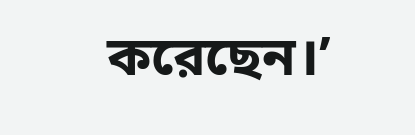করেছেন।’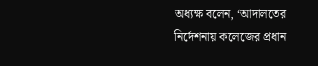অধ্যক্ষ বলেন, ‘আদালতের নির্দেশনায় কলেজের প্রধান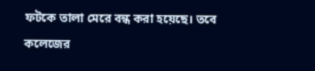ফটকে তালা মেরে বন্ধ করা হয়েছে। তবে কলেজের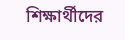শিক্ষার্থীদের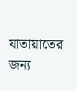যাতায়াতের জন্য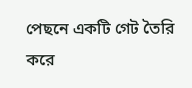পেছনে একটি গেট তৈরি করে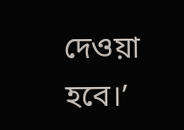দেওয়া হবে।’